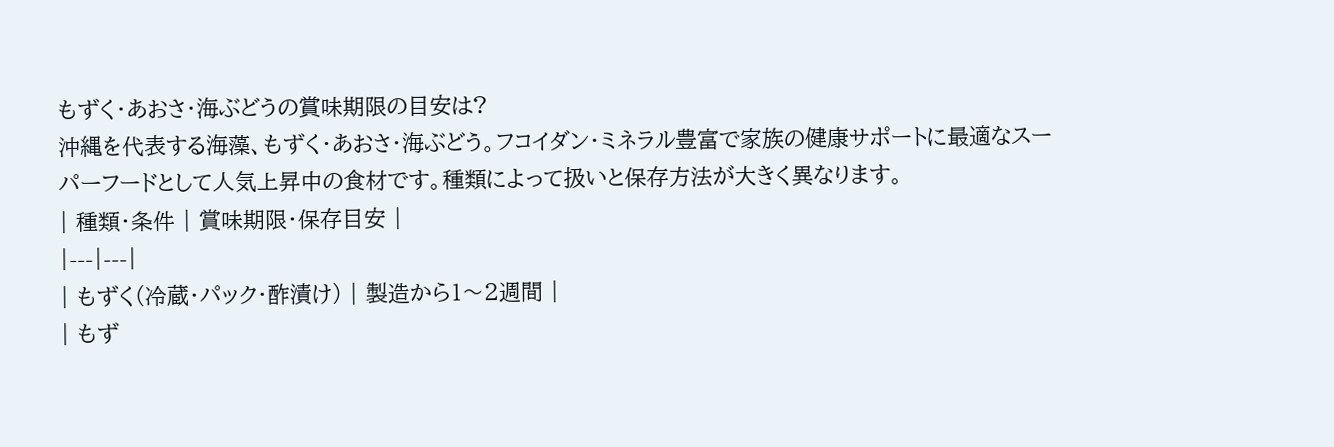もずく・あおさ・海ぶどうの賞味期限の目安は?
沖縄を代表する海藻、もずく・あおさ・海ぶどう。フコイダン・ミネラル豊富で家族の健康サポートに最適なスーパーフードとして人気上昇中の食材です。種類によって扱いと保存方法が大きく異なります。
| 種類・条件 | 賞味期限・保存目安 |
|---|---|
| もずく(冷蔵・パック・酢漬け) | 製造から1〜2週間 |
| もず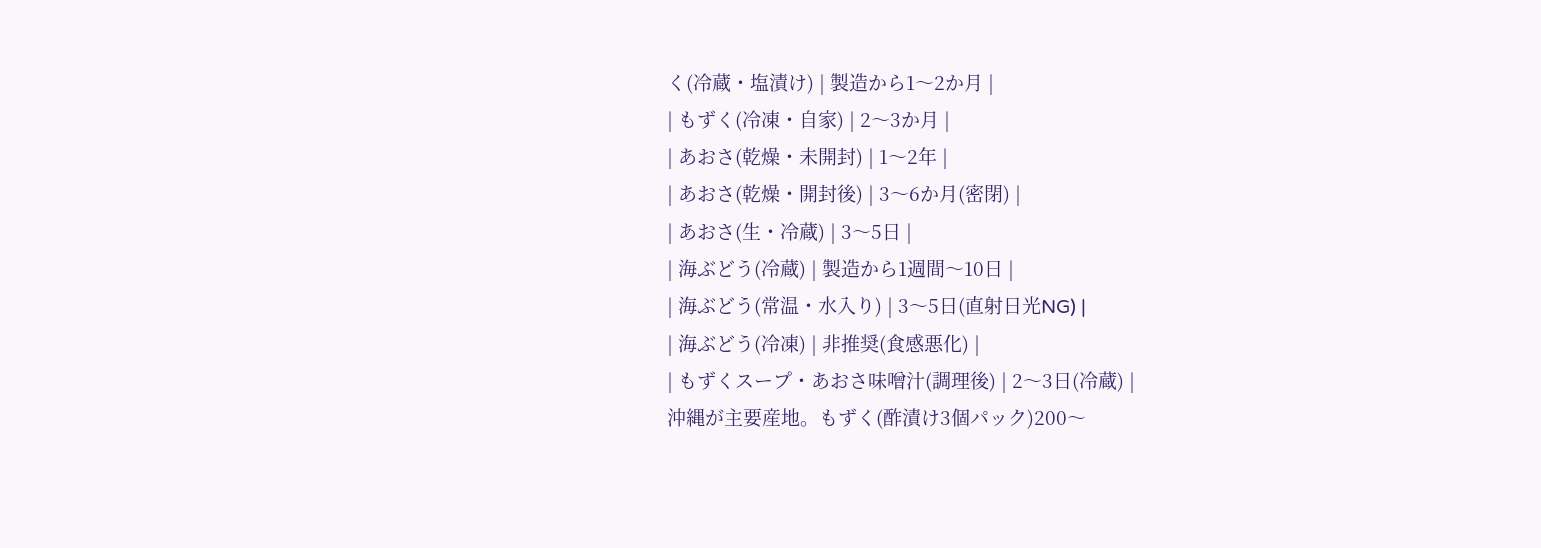く(冷蔵・塩漬け) | 製造から1〜2か月 |
| もずく(冷凍・自家) | 2〜3か月 |
| あおさ(乾燥・未開封) | 1〜2年 |
| あおさ(乾燥・開封後) | 3〜6か月(密閉) |
| あおさ(生・冷蔵) | 3〜5日 |
| 海ぶどう(冷蔵) | 製造から1週間〜10日 |
| 海ぶどう(常温・水入り) | 3〜5日(直射日光NG) |
| 海ぶどう(冷凍) | 非推奨(食感悪化) |
| もずくスープ・あおさ味噌汁(調理後) | 2〜3日(冷蔵) |
沖縄が主要産地。もずく(酢漬け3個パック)200〜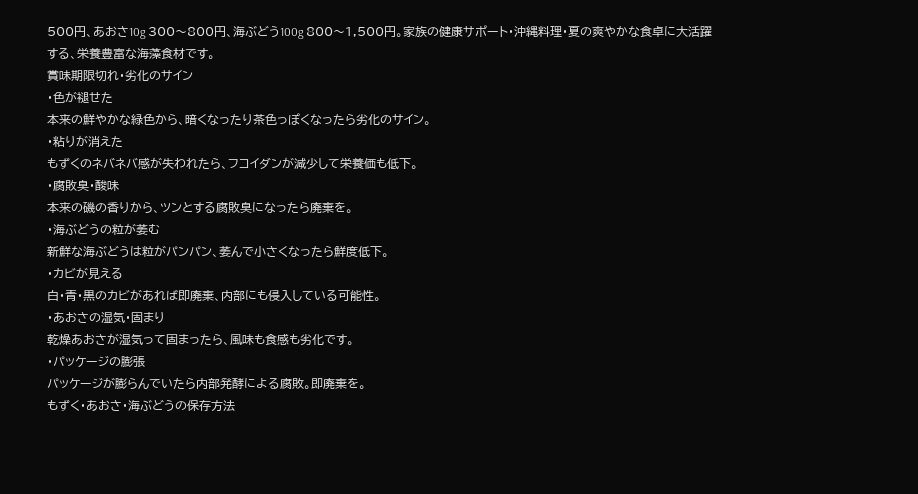500円、あおさ10g 300〜800円、海ぶどう100g 800〜1,500円。家族の健康サポート・沖縄料理・夏の爽やかな食卓に大活躍する、栄養豊富な海藻食材です。
賞味期限切れ・劣化のサイン
・色が褪せた
本来の鮮やかな緑色から、暗くなったり茶色っぽくなったら劣化のサイン。
・粘りが消えた
もずくのネバネバ感が失われたら、フコイダンが減少して栄養価も低下。
・腐敗臭・酸味
本来の磯の香りから、ツンとする腐敗臭になったら廃棄を。
・海ぶどうの粒が萎む
新鮮な海ぶどうは粒がパンパン、萎んで小さくなったら鮮度低下。
・カビが見える
白・青・黒のカビがあれば即廃棄、内部にも侵入している可能性。
・あおさの湿気・固まり
乾燥あおさが湿気って固まったら、風味も食感も劣化です。
・パッケージの膨張
パッケージが膨らんでいたら内部発酵による腐敗。即廃棄を。
もずく・あおさ・海ぶどうの保存方法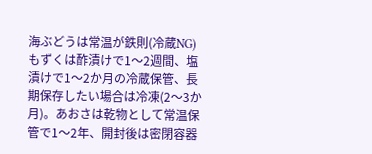海ぶどうは常温が鉄則(冷蔵NG)
もずくは酢漬けで1〜2週間、塩漬けで1〜2か月の冷蔵保管、長期保存したい場合は冷凍(2〜3か月)。あおさは乾物として常温保管で1〜2年、開封後は密閉容器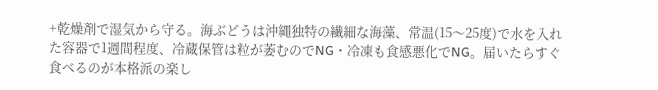+乾燥剤で湿気から守る。海ぶどうは沖縄独特の繊細な海藻、常温(15〜25度)で水を入れた容器で1週間程度、冷蔵保管は粒が萎むのでNG・冷凍も食感悪化でNG。届いたらすぐ食べるのが本格派の楽し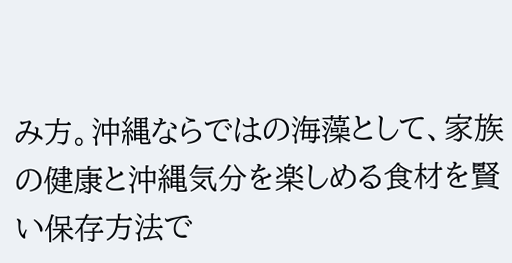み方。沖縄ならではの海藻として、家族の健康と沖縄気分を楽しめる食材を賢い保存方法で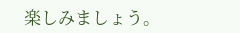楽しみましょう。